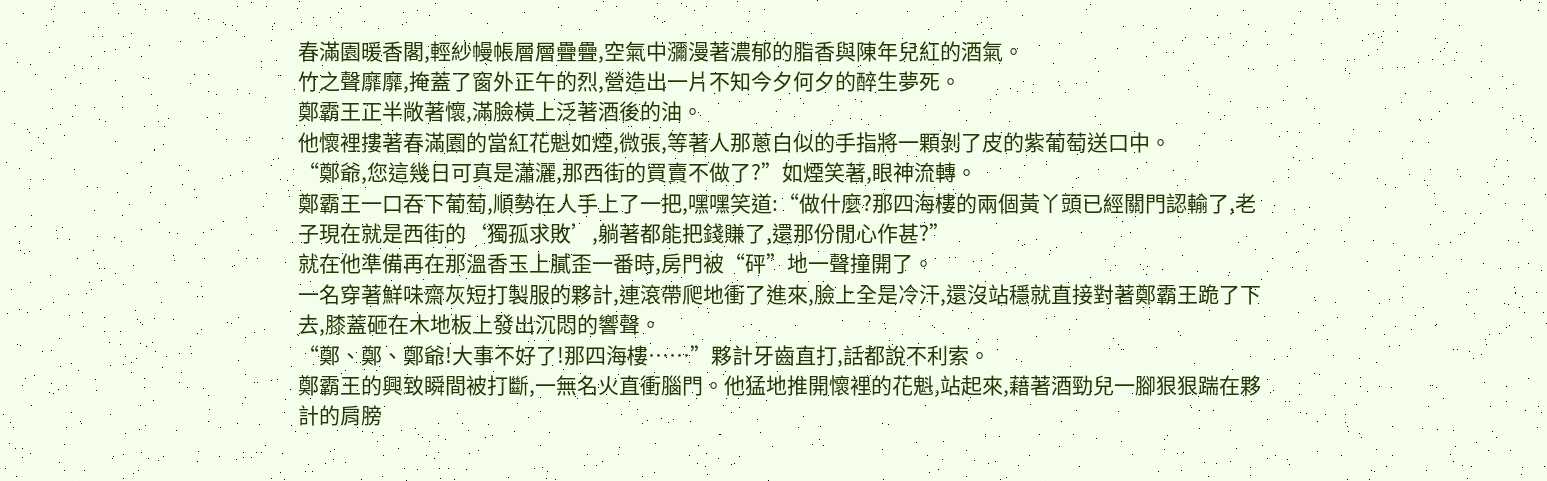春滿園暖香閣,輕紗幔帳層層疊疊,空氣中瀰漫著濃郁的脂香與陳年兒紅的酒氣。
竹之聲靡靡,掩蓋了窗外正午的烈,營造出一片不知今夕何夕的醉生夢死。
鄭霸王正半敞著懷,滿臉橫上泛著酒後的油。
他懷裡摟著春滿園的當紅花魁如煙,微張,等著人那蔥白似的手指將一顆剝了皮的紫葡萄送口中。
“鄭爺,您這幾日可真是瀟灑,那西街的買賣不做了?”如煙笑著,眼神流轉。
鄭霸王一口吞下葡萄,順勢在人手上了一把,嘿嘿笑道:“做什麼?那四海樓的兩個黃丫頭已經關門認輸了,老子現在就是西街的‘獨孤求敗’,躺著都能把錢賺了,還那份閒心作甚?”
就在他準備再在那溫香玉上膩歪一番時,房門被“砰”地一聲撞開了。
一名穿著鮮味齋灰短打製服的夥計,連滾帶爬地衝了進來,臉上全是冷汗,還沒站穩就直接對著鄭霸王跪了下去,膝蓋砸在木地板上發出沉悶的響聲。
“鄭、鄭、鄭爺!大事不好了!那四海樓……”夥計牙齒直打,話都說不利索。
鄭霸王的興致瞬間被打斷,一無名火直衝腦門。他猛地推開懷裡的花魁,站起來,藉著酒勁兒一腳狠狠踹在夥計的肩膀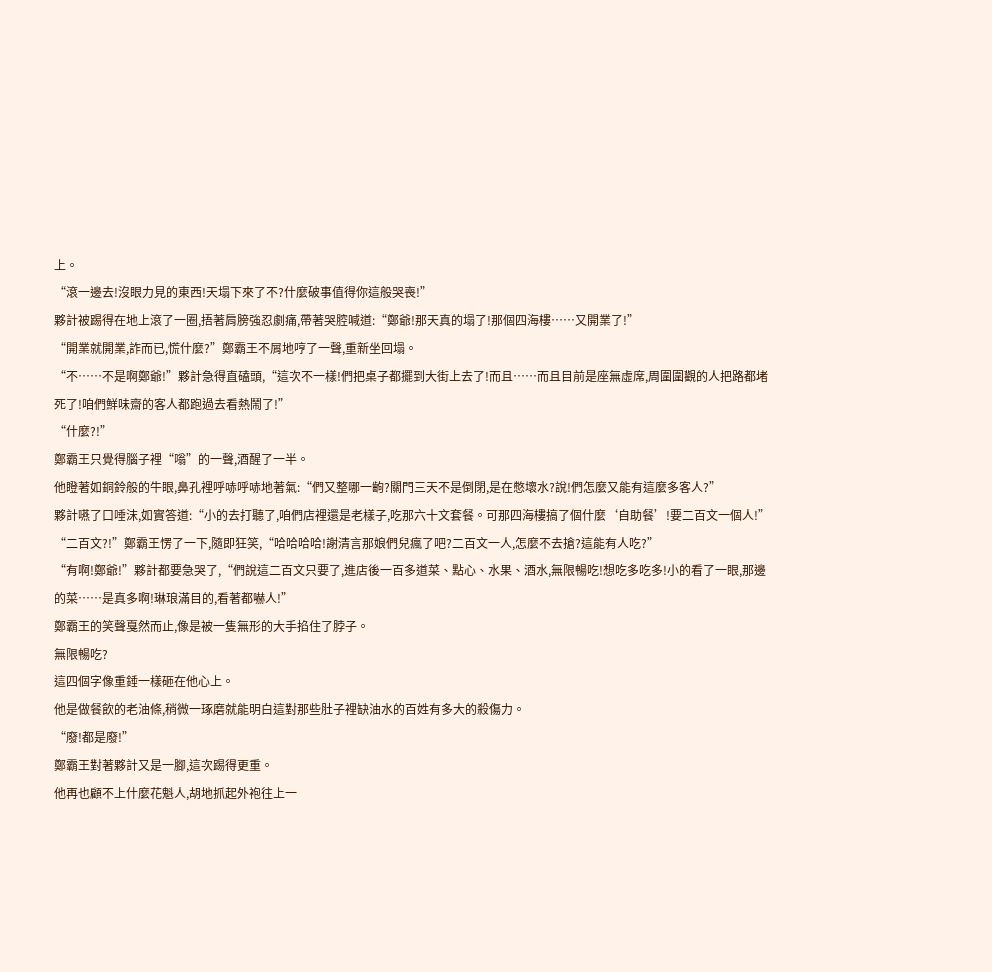上。
“滾一邊去!沒眼力見的東西!天塌下來了不?什麼破事值得你這般哭喪!”
夥計被踢得在地上滾了一圈,捂著肩膀強忍劇痛,帶著哭腔喊道:“鄭爺!那天真的塌了!那個四海樓……又開業了!”
“開業就開業,詐而已,慌什麼?”鄭霸王不屑地哼了一聲,重新坐回塌。
“不……不是啊鄭爺!”夥計急得直磕頭,“這次不一樣!們把桌子都擺到大街上去了!而且……而且目前是座無虛席,周圍圍觀的人把路都堵死了!咱們鮮味齋的客人都跑過去看熱鬧了!”
“什麼?!”
鄭霸王只覺得腦子裡“嗡”的一聲,酒醒了一半。
他瞪著如銅鈴般的牛眼,鼻孔裡呼哧呼哧地著氣:“們又整哪一齣?關門三天不是倒閉,是在憋壞水?說!們怎麼又能有這麼多客人?”
夥計嚥了口唾沫,如實答道:“小的去打聽了,咱們店裡還是老樣子,吃那六十文套餐。可那四海樓搞了個什麼‘自助餐’!要二百文一個人!”
“二百文?!”鄭霸王愣了一下,隨即狂笑,“哈哈哈哈!謝清言那娘們兒瘋了吧?二百文一人,怎麼不去搶?這能有人吃?”
“有啊!鄭爺!”夥計都要急哭了,“們說這二百文只要了,進店後一百多道菜、點心、水果、酒水,無限暢吃!想吃多吃多!小的看了一眼,那邊的菜……是真多啊!琳琅滿目的,看著都嚇人!”
鄭霸王的笑聲戛然而止,像是被一隻無形的大手掐住了脖子。
無限暢吃?
這四個字像重錘一樣砸在他心上。
他是做餐飲的老油條,稍微一琢磨就能明白這對那些肚子裡缺油水的百姓有多大的殺傷力。
“廢!都是廢!”
鄭霸王對著夥計又是一腳,這次踢得更重。
他再也顧不上什麼花魁人,胡地抓起外袍往上一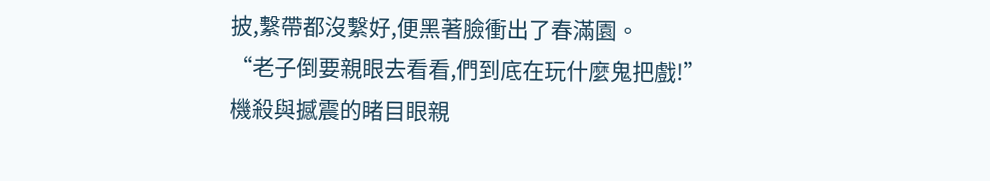披,繫帶都沒繫好,便黑著臉衝出了春滿園。
“老子倒要親眼去看看,們到底在玩什麼鬼把戲!”
機殺與撼震的睹目眼親